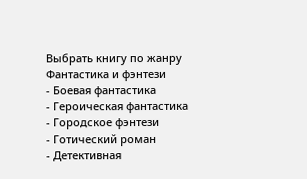Выбрать книгу по жанру
Фантастика и фэнтези
- Боевая фантастика
- Героическая фантастика
- Городское фэнтези
- Готический роман
- Детективная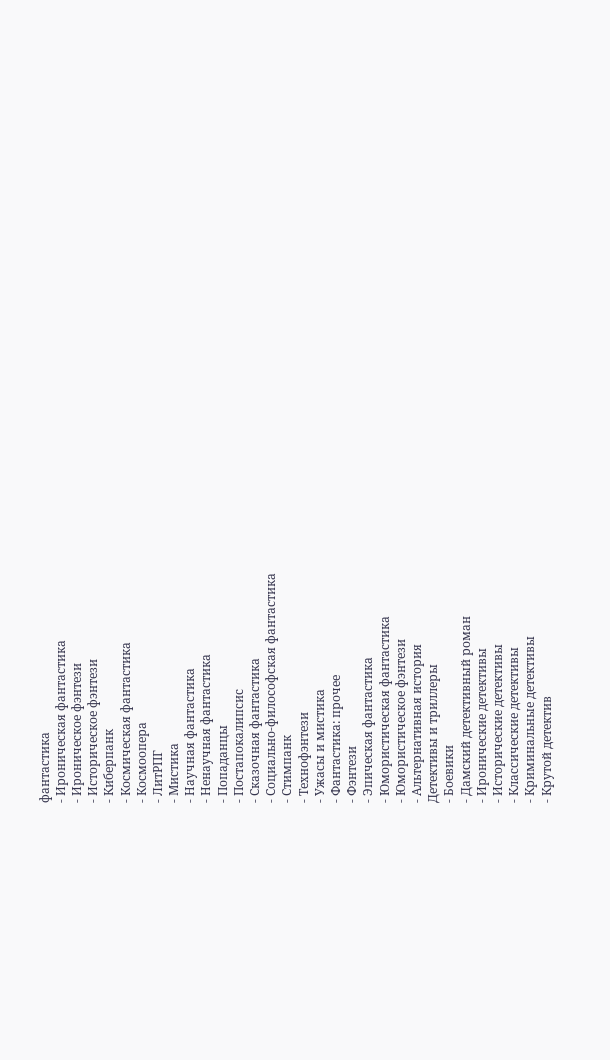фантастика
- Ироническая фантастика
- Ироническое фэнтези
- Историческое фэнтези
- Киберпанк
- Космическая фантастика
- Космоопера
- ЛитРПГ
- Мистика
- Научная фантастика
- Ненаучная фантастика
- Попаданцы
- Постапокалипсис
- Сказочная фантастика
- Социально-философская фантастика
- Стимпанк
- Технофэнтези
- Ужасы и мистика
- Фантастика: прочее
- Фэнтези
- Эпическая фантастика
- Юмористическая фантастика
- Юмористическое фэнтези
- Альтернативная история
Детективы и триллеры
- Боевики
- Дамский детективный роман
- Иронические детективы
- Исторические детективы
- Классические детективы
- Криминальные детективы
- Крутой детектив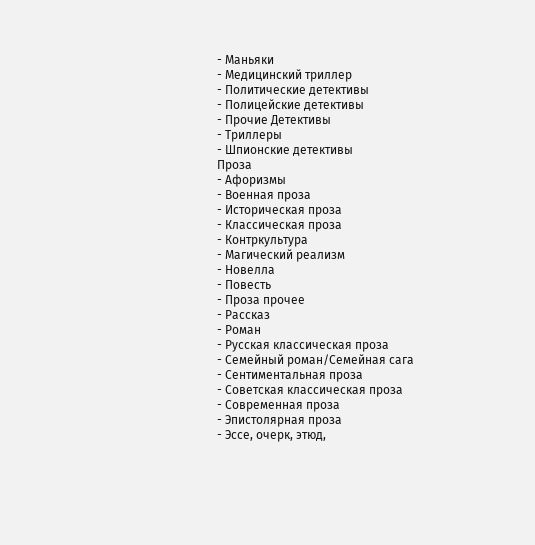- Маньяки
- Медицинский триллер
- Политические детективы
- Полицейские детективы
- Прочие Детективы
- Триллеры
- Шпионские детективы
Проза
- Афоризмы
- Военная проза
- Историческая проза
- Классическая проза
- Контркультура
- Магический реализм
- Новелла
- Повесть
- Проза прочее
- Рассказ
- Роман
- Русская классическая проза
- Семейный роман/Семейная сага
- Сентиментальная проза
- Советская классическая проза
- Современная проза
- Эпистолярная проза
- Эссе, очерк, этюд,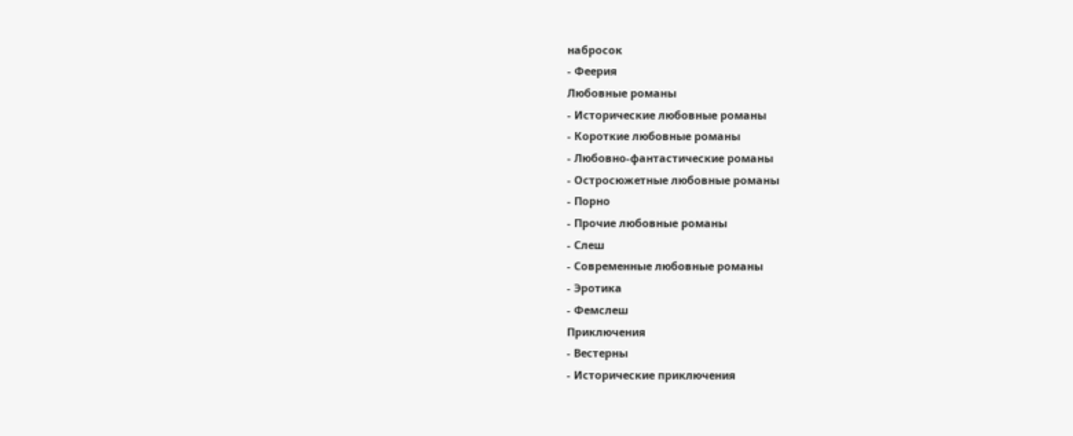набросок
- Феерия
Любовные романы
- Исторические любовные романы
- Короткие любовные романы
- Любовно-фантастические романы
- Остросюжетные любовные романы
- Порно
- Прочие любовные романы
- Слеш
- Современные любовные романы
- Эротика
- Фемслеш
Приключения
- Вестерны
- Исторические приключения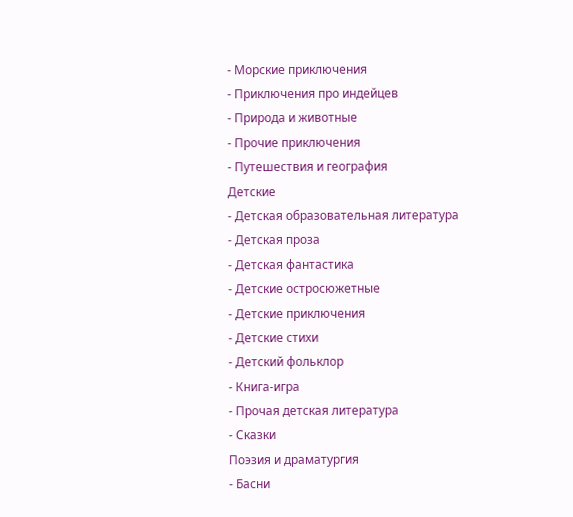- Морские приключения
- Приключения про индейцев
- Природа и животные
- Прочие приключения
- Путешествия и география
Детские
- Детская образовательная литература
- Детская проза
- Детская фантастика
- Детские остросюжетные
- Детские приключения
- Детские стихи
- Детский фольклор
- Книга-игра
- Прочая детская литература
- Сказки
Поэзия и драматургия
- Басни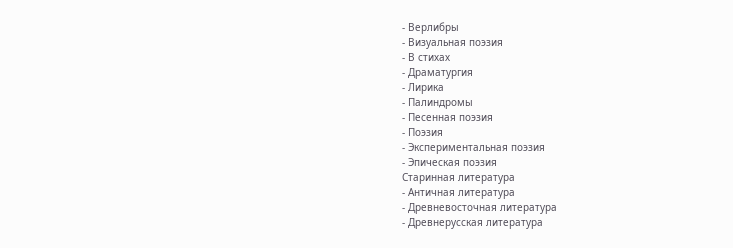- Верлибры
- Визуальная поэзия
- В стихах
- Драматургия
- Лирика
- Палиндромы
- Песенная поэзия
- Поэзия
- Экспериментальная поэзия
- Эпическая поэзия
Старинная литература
- Античная литература
- Древневосточная литература
- Древнерусская литература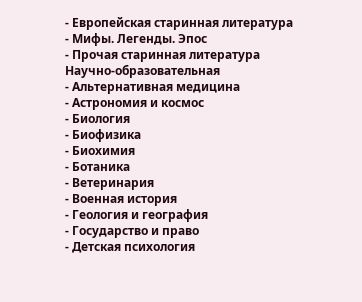- Европейская старинная литература
- Мифы. Легенды. Эпос
- Прочая старинная литература
Научно-образовательная
- Альтернативная медицина
- Астрономия и космос
- Биология
- Биофизика
- Биохимия
- Ботаника
- Ветеринария
- Военная история
- Геология и география
- Государство и право
- Детская психология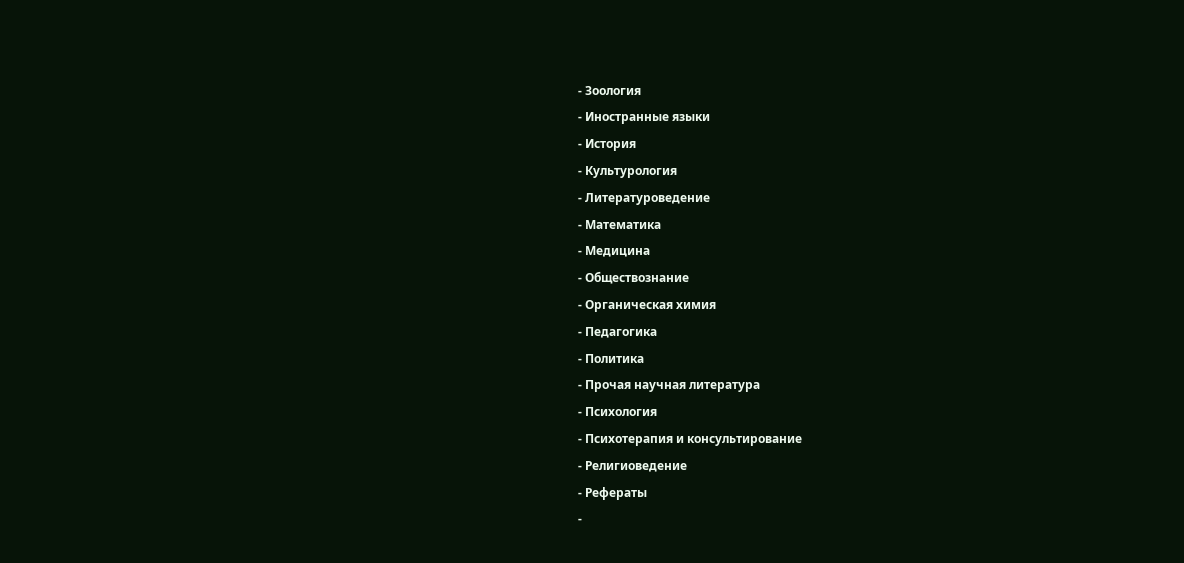- Зоология
- Иностранные языки
- История
- Культурология
- Литературоведение
- Математика
- Медицина
- Обществознание
- Органическая химия
- Педагогика
- Политика
- Прочая научная литература
- Психология
- Психотерапия и консультирование
- Религиоведение
- Рефераты
-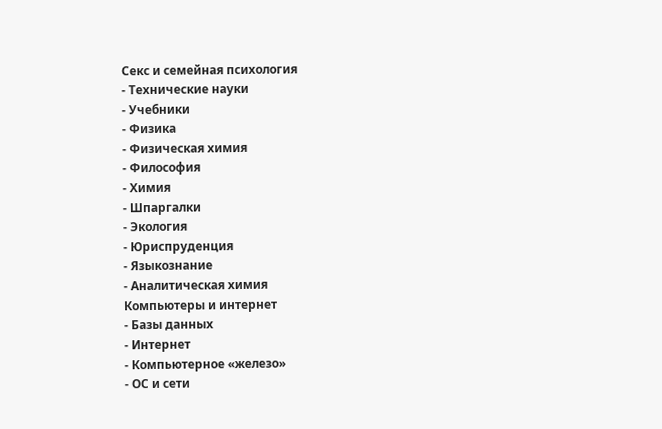Секс и семейная психология
- Технические науки
- Учебники
- Физика
- Физическая химия
- Философия
- Химия
- Шпаргалки
- Экология
- Юриспруденция
- Языкознание
- Аналитическая химия
Компьютеры и интернет
- Базы данных
- Интернет
- Компьютерное «железо»
- ОС и сети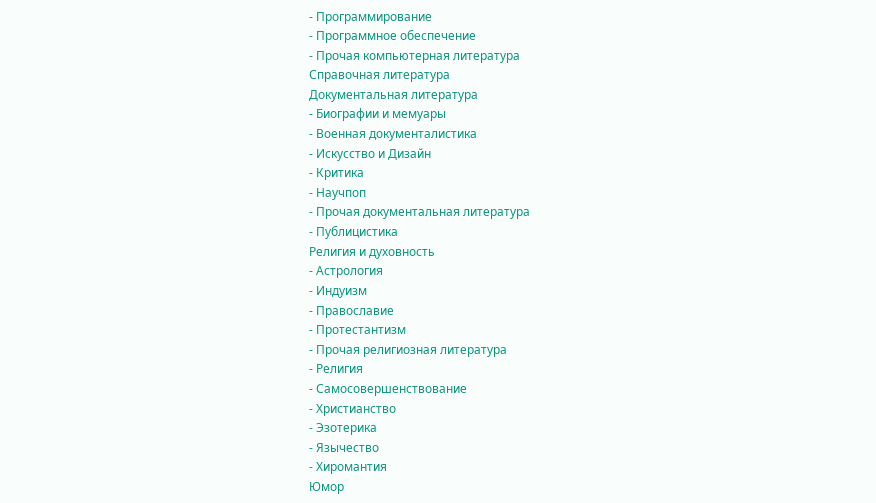- Программирование
- Программное обеспечение
- Прочая компьютерная литература
Справочная литература
Документальная литература
- Биографии и мемуары
- Военная документалистика
- Искусство и Дизайн
- Критика
- Научпоп
- Прочая документальная литература
- Публицистика
Религия и духовность
- Астрология
- Индуизм
- Православие
- Протестантизм
- Прочая религиозная литература
- Религия
- Самосовершенствование
- Христианство
- Эзотерика
- Язычество
- Хиромантия
Юмор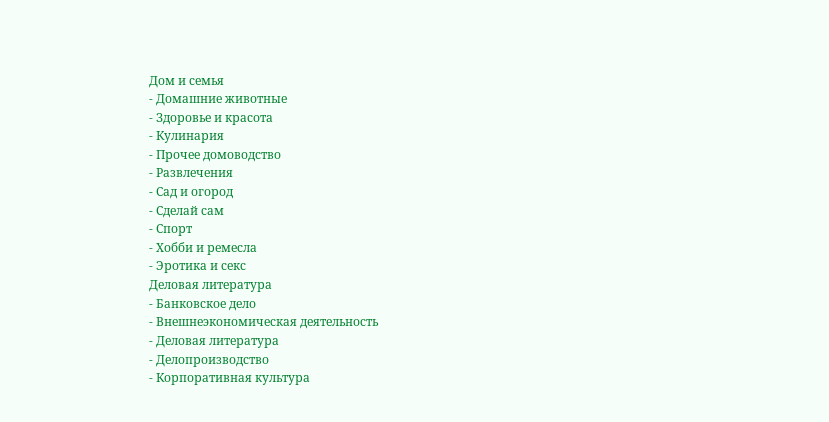Дом и семья
- Домашние животные
- Здоровье и красота
- Кулинария
- Прочее домоводство
- Развлечения
- Сад и огород
- Сделай сам
- Спорт
- Хобби и ремесла
- Эротика и секс
Деловая литература
- Банковское дело
- Внешнеэкономическая деятельность
- Деловая литература
- Делопроизводство
- Корпоративная культура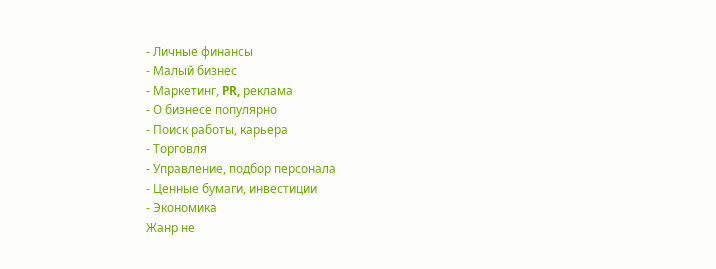- Личные финансы
- Малый бизнес
- Маркетинг, PR, реклама
- О бизнесе популярно
- Поиск работы, карьера
- Торговля
- Управление, подбор персонала
- Ценные бумаги, инвестиции
- Экономика
Жанр не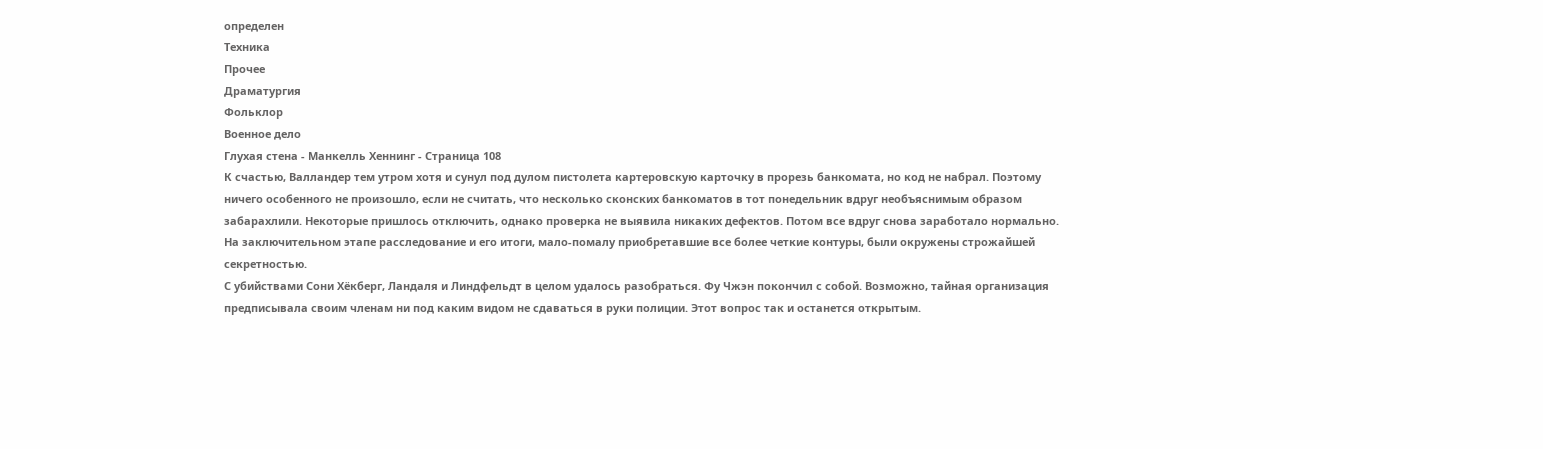определен
Техника
Прочее
Драматургия
Фольклор
Военное дело
Глухая стена - Манкелль Хеннинг - Страница 108
К счастью, Валландер тем утром хотя и сунул под дулом пистолета картеровскую карточку в прорезь банкомата, но код не набрал. Поэтому ничего особенного не произошло, если не считать, что несколько сконских банкоматов в тот понедельник вдруг необъяснимым образом забарахлили. Некоторые пришлось отключить, однако проверка не выявила никаких дефектов. Потом все вдруг снова заработало нормально. На заключительном этапе расследование и его итоги, мало-помалу приобретавшие все более четкие контуры, были окружены строжайшей секретностью.
С убийствами Сони Хёкберг, Ландаля и Линдфельдт в целом удалось разобраться. Фу Чжэн покончил с собой. Возможно, тайная организация предписывала своим членам ни под каким видом не сдаваться в руки полиции. Этот вопрос так и останется открытым.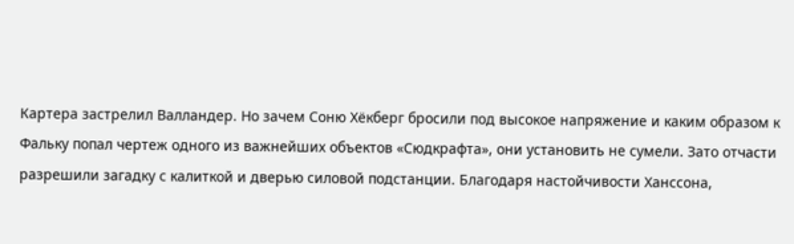Картера застрелил Валландер. Но зачем Соню Хёкберг бросили под высокое напряжение и каким образом к Фальку попал чертеж одного из важнейших объектов «Сюдкрафта», они установить не сумели. Зато отчасти разрешили загадку с калиткой и дверью силовой подстанции. Благодаря настойчивости Ханссона,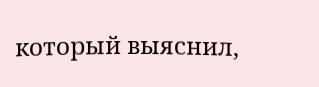который выяснил,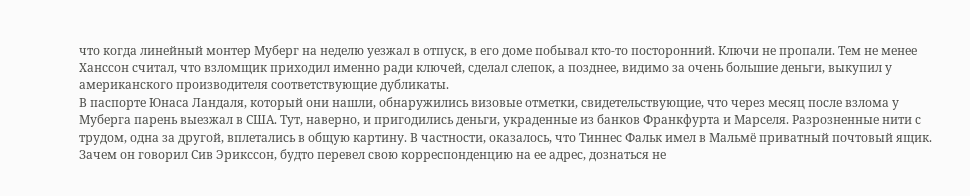что когда линейный монтер Муберг на неделю уезжал в отпуск, в его доме побывал кто-то посторонний. Ключи не пропали. Тем не менее Ханссон считал, что взломщик приходил именно ради ключей, сделал слепок, а позднее, видимо за очень большие деньги, выкупил у американского производителя соответствующие дубликаты.
В паспорте Юнаса Ландаля, который они нашли, обнаружились визовые отметки, свидетельствующие, что через месяц после взлома у Муберга парень выезжал в США. Тут, наверно, и пригодились деньги, украденные из банков Франкфурта и Марселя. Разрозненные нити с трудом, одна за другой, вплетались в общую картину. В частности, оказалось, что Тиннес Фальк имел в Мальмё приватный почтовый ящик. Зачем он говорил Сив Эрикссон, будто перевел свою корреспонденцию на ее адрес, дознаться не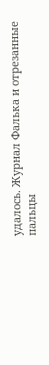удалось. Журнал Фалька и отрезанные пальцы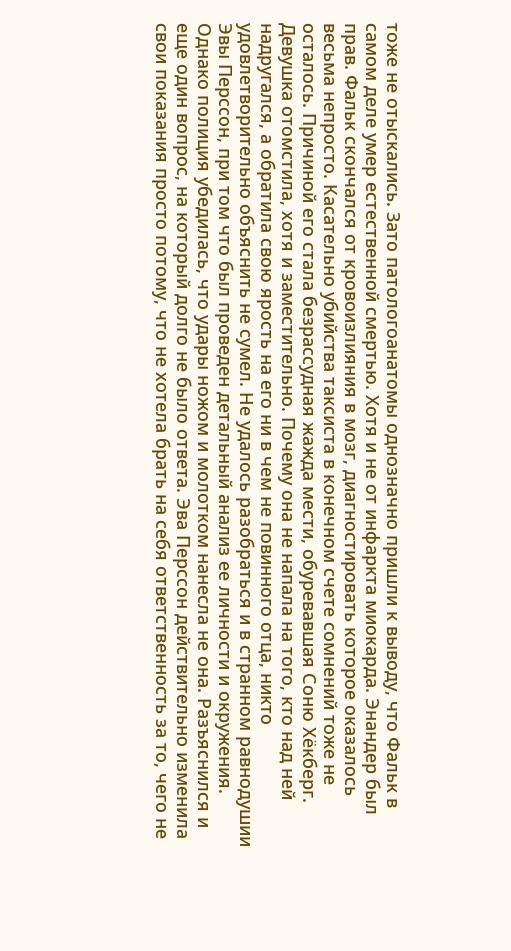тоже не отыскались. Зато патологоанатомы однозначно пришли к выводу, что Фальк в самом деле умер естественной смертью. Хотя и не от инфаркта миокарда. Энандер был прав. Фальк скончался от кровоизлияния в мозг, диагностировать которое оказалось весьма непросто. Касательно убийства таксиста в конечном счете сомнений тоже не осталось. Причиной его стала безрассудная жажда мести, обуревавшая Соню Хёкберг. Девушка отомстила, хотя и заместительно. Почему она не напала на того, кто над ней надругался, а обратила свою ярость на его ни в чем не повинного отца, никто удовлетворительно объяснить не сумел. Не удалось разобраться и в странном равнодушии Эвы Перссон, при том что был проведен детальный анализ ее личности и окружения. Однако полиция убедилась, что удары ножом и молотком нанесла не она. Разъяснился и еще один вопрос, на который долго не было ответа. Эва Перссон действительно изменила свои показания просто потому, что не хотела брать на себя ответственность за то, чего не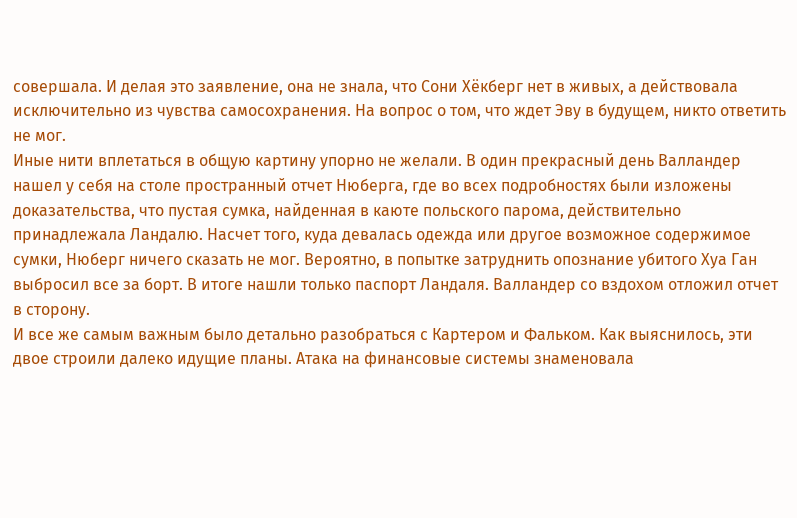совершала. И делая это заявление, она не знала, что Сони Хёкберг нет в живых, а действовала исключительно из чувства самосохранения. На вопрос о том, что ждет Эву в будущем, никто ответить не мог.
Иные нити вплетаться в общую картину упорно не желали. В один прекрасный день Валландер нашел у себя на столе пространный отчет Нюберга, где во всех подробностях были изложены доказательства, что пустая сумка, найденная в каюте польского парома, действительно принадлежала Ландалю. Насчет того, куда девалась одежда или другое возможное содержимое сумки, Нюберг ничего сказать не мог. Вероятно, в попытке затруднить опознание убитого Хуа Ган выбросил все за борт. В итоге нашли только паспорт Ландаля. Валландер со вздохом отложил отчет в сторону.
И все же самым важным было детально разобраться с Картером и Фальком. Как выяснилось, эти двое строили далеко идущие планы. Атака на финансовые системы знаменовала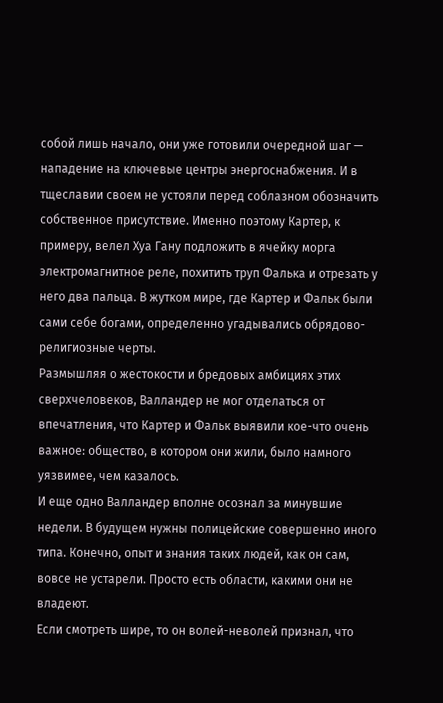собой лишь начало, они уже готовили очередной шаг — нападение на ключевые центры энергоснабжения. И в тщеславии своем не устояли перед соблазном обозначить собственное присутствие. Именно поэтому Картер, к примеру, велел Хуа Гану подложить в ячейку морга электромагнитное реле, похитить труп Фалька и отрезать у него два пальца. В жутком мире, где Картер и Фальк были сами себе богами, определенно угадывались обрядово-религиозные черты.
Размышляя о жестокости и бредовых амбициях этих сверхчеловеков, Валландер не мог отделаться от впечатления, что Картер и Фальк выявили кое-что очень важное: общество, в котором они жили, было намного уязвимее, чем казалось.
И еще одно Валландер вполне осознал за минувшие недели. В будущем нужны полицейские совершенно иного типа. Конечно, опыт и знания таких людей, как он сам, вовсе не устарели. Просто есть области, какими они не владеют.
Если смотреть шире, то он волей-неволей признал, что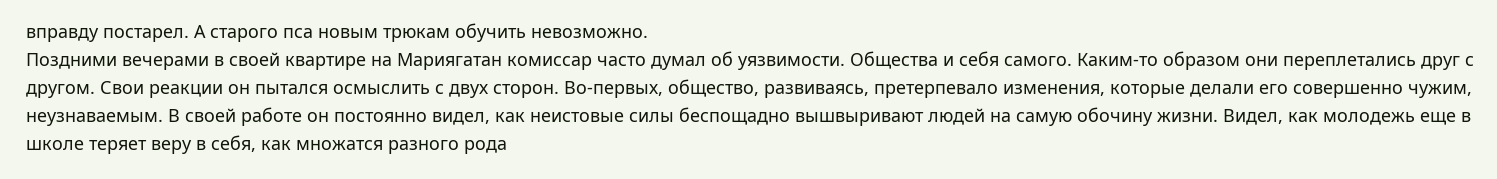вправду постарел. А старого пса новым трюкам обучить невозможно.
Поздними вечерами в своей квартире на Мариягатан комиссар часто думал об уязвимости. Общества и себя самого. Каким-то образом они переплетались друг с другом. Свои реакции он пытался осмыслить с двух сторон. Во-первых, общество, развиваясь, претерпевало изменения, которые делали его совершенно чужим, неузнаваемым. В своей работе он постоянно видел, как неистовые силы беспощадно вышвыривают людей на самую обочину жизни. Видел, как молодежь еще в школе теряет веру в себя, как множатся разного рода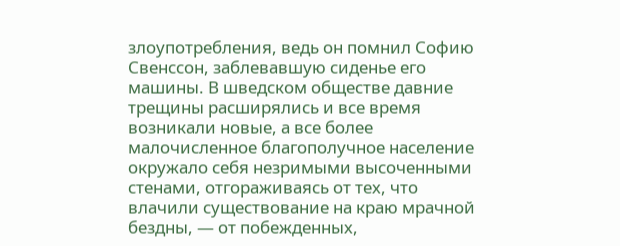злоупотребления, ведь он помнил Софию Свенссон, заблевавшую сиденье его машины. В шведском обществе давние трещины расширялись и все время возникали новые, а все более малочисленное благополучное население окружало себя незримыми высоченными стенами, отгораживаясь от тех, что влачили существование на краю мрачной бездны, — от побежденных,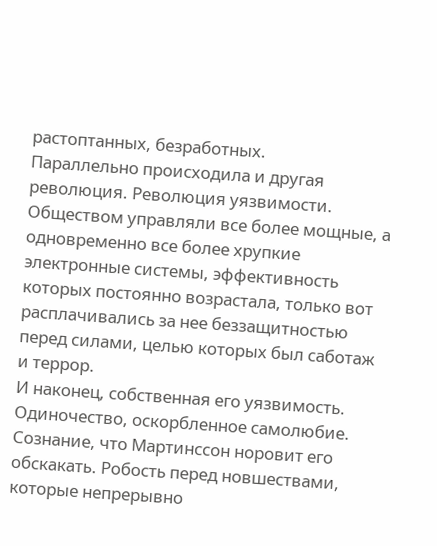растоптанных, безработных.
Параллельно происходила и другая революция. Революция уязвимости. Обществом управляли все более мощные, а одновременно все более хрупкие электронные системы, эффективность которых постоянно возрастала, только вот расплачивались за нее беззащитностью перед силами, целью которых был саботаж и террор.
И наконец, собственная его уязвимость. Одиночество, оскорбленное самолюбие. Сознание, что Мартинссон норовит его обскакать. Робость перед новшествами, которые непрерывно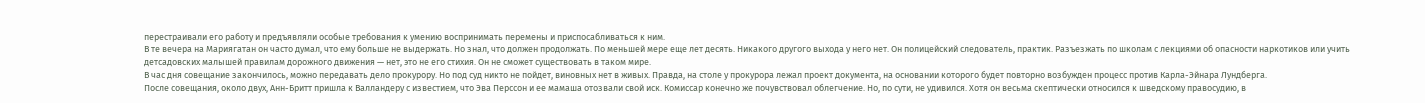перестраивали его работу и предъявляли особые требования к умению воспринимать перемены и приспосабливаться к ним.
В те вечера на Мариягатан он часто думал, что ему больше не выдержать. Но знал, что должен продолжать. По меньшей мере еще лет десять. Никакого другого выхода у него нет. Он полицейский следователь, практик. Разъезжать по школам с лекциями об опасности наркотиков или учить детсадовских малышей правилам дорожного движения — нет, это не его стихия. Он не сможет существовать в таком мире.
В час дня совещание закончилось, можно передавать дело прокурору. Но под суд никто не пойдет, виновных нет в живых. Правда, на столе у прокурора лежал проект документа, на основании которого будет повторно возбужден процесс против Карла-Эйнара Лундберга.
После совещания, около двух, Анн-Бритт пришла к Валландеру с известием, что Эва Перссон и ее мамаша отозвали свой иск. Комиссар конечно же почувствовал облегчение. Но, по сути, не удивился. Хотя он весьма скептически относился к шведскому правосудию, в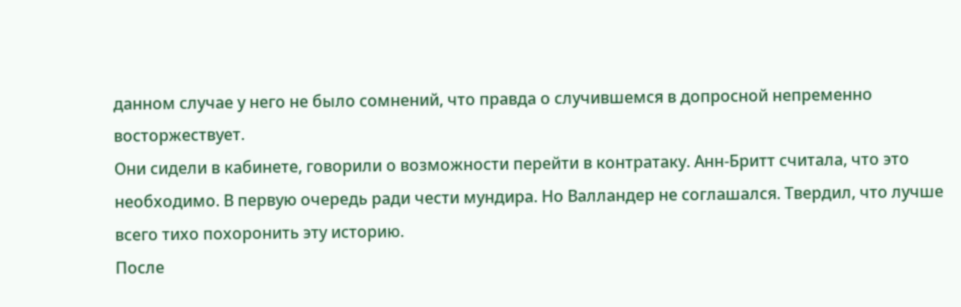данном случае у него не было сомнений, что правда о случившемся в допросной непременно восторжествует.
Они сидели в кабинете, говорили о возможности перейти в контратаку. Анн-Бритт считала, что это необходимо. В первую очередь ради чести мундира. Но Валландер не соглашался. Твердил, что лучше всего тихо похоронить эту историю.
После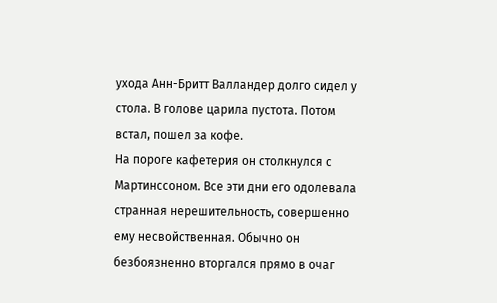ухода Анн-Бритт Валландер долго сидел у стола. В голове царила пустота. Потом встал, пошел за кофе.
На пороге кафетерия он столкнулся с Мартинссоном. Все эти дни его одолевала странная нерешительность, совершенно ему несвойственная. Обычно он безбоязненно вторгался прямо в очаг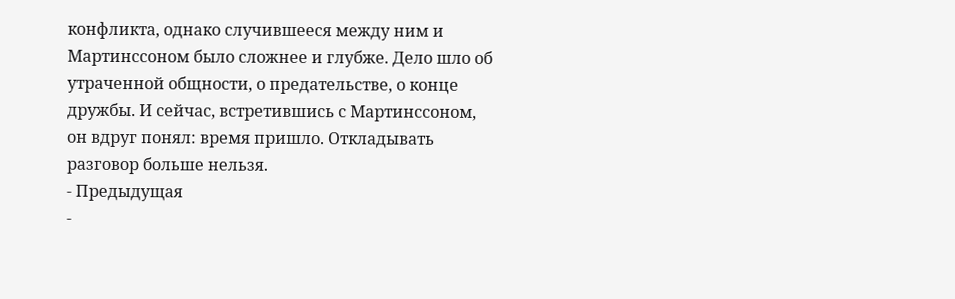конфликта, однако случившееся между ним и Мартинссоном было сложнее и глубже. Дело шло об утраченной общности, о предательстве, о конце дружбы. И сейчас, встретившись с Мартинссоном, он вдруг понял: время пришло. Откладывать разговор больше нельзя.
- Предыдущая
-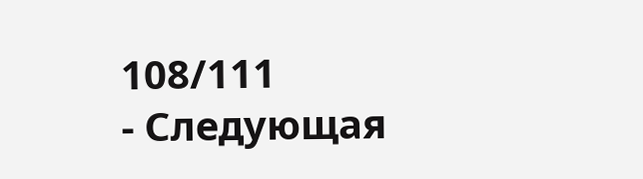108/111
- Следующая